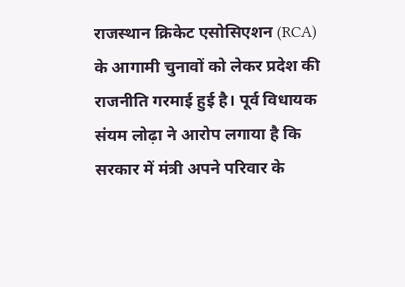राजस्थान क्रिकेट एसोसिएशन (RCA) के आगामी चुनावों को लेकर प्रदेश की राजनीति गरमाई हुई है। पूर्व विधायक संयम लोढ़ा ने आरोप लगाया है कि सरकार में मंत्री अपने परिवार के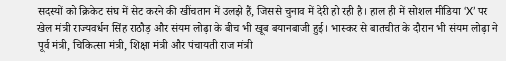सदस्यों को क्रिकेट संघ में सेट करने की खींचतान में उलझे हैं, जिससे चुनाव में देरी हो रही है। हाल ही में सोशल मीडिया ‘X’ पर खेल मंत्री राज्यवर्धन सिंह राठौड़ और संयम लोढ़ा के बीच भी खूब बयानबाजी हुई। भास्कर से बातचीत के दौरान भी संयम लोढ़ा ने पूर्व मंत्री, चिकित्सा मंत्री, शिक्षा मंत्री और पंचायती राज मंत्री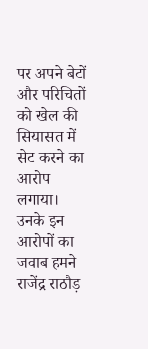पर अपने बेटों और परिचितों को खेल की सियासत में सेट करने का आरोप लगाया। उनके इन आरोपों का जवाब हमने राजेंद्र राठौड़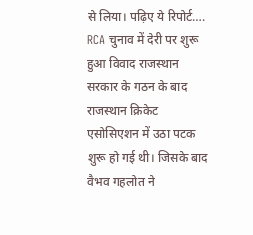से लिया। पढ़िए ये रिपोर्ट…. RCA चुनाव में देरी पर शुरू हुआ विवाद राजस्थान सरकार के गठन के बाद राजस्थान क्रिकेट एसोसिएशन में उठा पटक शुरू हो गई थी। जिसके बाद वैभव गहलोत ने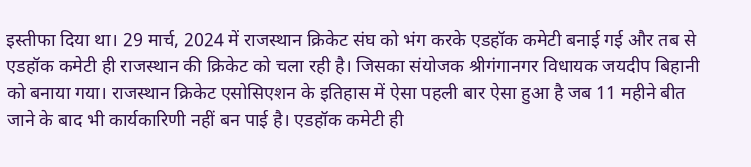इस्तीफा दिया था। 29 मार्च, 2024 में राजस्थान क्रिकेट संघ को भंग करके एडहॉक कमेटी बनाई गई और तब से एडहॉक कमेटी ही राजस्थान की क्रिकेट को चला रही है। जिसका संयोजक श्रीगंगानगर विधायक जयदीप बिहानी को बनाया गया। राजस्थान क्रिकेट एसोसिएशन के इतिहास में ऐसा पहली बार ऐसा हुआ है जब 11 महीने बीत जाने के बाद भी कार्यकारिणी नहीं बन पाई है। एडहॉक कमेटी ही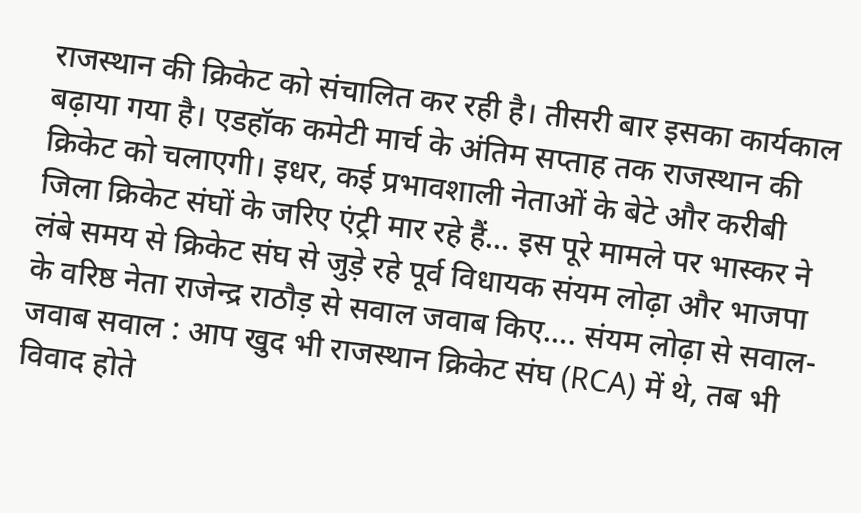राजस्थान की क्रिकेट को संचालित कर रही है। तीसरी बार इसका कार्यकाल बढ़ाया गया है। एडहॉक कमेटी मार्च के अंतिम सप्ताह तक राजस्थान की क्रिकेट को चलाएगी। इधर, कई प्रभावशाली नेताओं के बेटे और करीबी जिला क्रिकेट संघों के जरिए एंट्री मार रहे हैं… इस पूरे मामले पर भास्कर ने लंबे समय से क्रिकेट संघ से जुड़े रहे पूर्व विधायक संयम लोढ़ा और भाजपा के वरिष्ठ नेता राजेन्द्र राठौड़ से सवाल जवाब किए…. संयम लोढ़ा से सवाल-जवाब सवाल : आप खुद भी राजस्थान क्रिकेट संघ (RCA) में थे, तब भी विवाद होते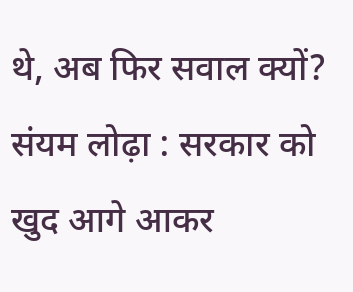थे, अब फिर सवाल क्यों? संयम लोढ़ा : सरकार को खुद आगे आकर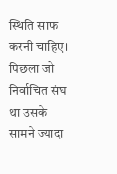स्थिति साफ करनी चाहिए। पिछला जो निर्वाचित संघ था उसके सामने ज्यादा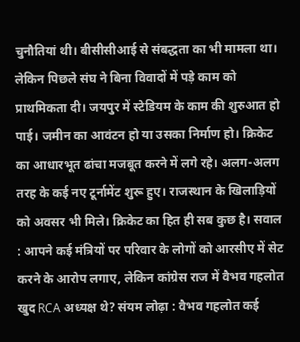चुनौतियां थी। बीसीसीआई से संबद्धता का भी मामला था। लेकिन पिछले संघ ने बिना विवादों में पड़े काम को प्राथमिकता दी। जयपुर में स्टेडियम के काम की शुरुआत हो पाई। जमीन का आवंटन हो या उसका निर्माण हो। क्रिकेट का आधारभूत ढांचा मजबूत करने में लगे रहे। अलग-अलग तरह के कई नए टूर्नामेंट शुरू हुए। राजस्थान के खिलाड़ियों को अवसर भी मिले। क्रिकेट का हित ही सब कुछ है। सवाल : आपने कई मंत्रियों पर परिवार के लोगों को आरसीए में सेट करने के आरोप लगाए, लेकिन कांग्रेस राज में वैभव गहलोत खुद RCA अध्यक्ष थे? संयम लोढ़ा : वैभव गहलोत कई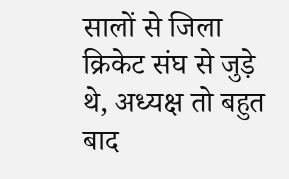सालों से जिला क्रिकेट संघ से जुड़े थे, अध्यक्ष तो बहुत बाद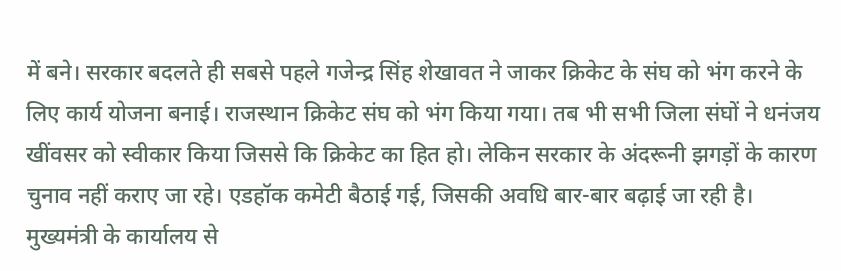में बने। सरकार बदलते ही सबसे पहले गजेन्द्र सिंह शेखावत ने जाकर क्रिकेट के संघ को भंग करने के लिए कार्य योजना बनाई। राजस्थान क्रिकेट संघ को भंग किया गया। तब भी सभी जिला संघों ने धनंजय खींवसर को स्वीकार किया जिससे कि क्रिकेट का हित हो। लेकिन सरकार के अंदरूनी झगड़ों के कारण चुनाव नहीं कराए जा रहे। एडहॉक कमेटी बैठाई गई, जिसकी अवधि बार-बार बढ़ाई जा रही है। मुख्यमंत्री के कार्यालय से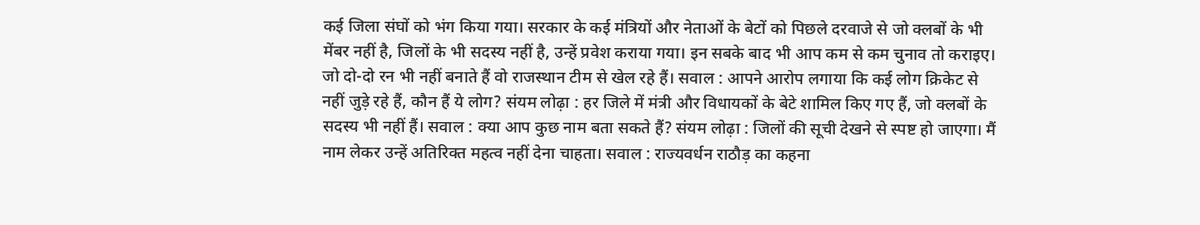कई जिला संघों को भंग किया गया। सरकार के कई मंत्रियों और नेताओं के बेटों को पिछले दरवाजे से जो क्लबों के भी मेंबर नहीं है, जिलों के भी सदस्य नहीं है, उन्हें प्रवेश कराया गया। इन सबके बाद भी आप कम से कम चुनाव तो कराइए। जो दो-दो रन भी नहीं बनाते हैं वो राजस्थान टीम से खेल रहे हैं। सवाल : आपने आरोप लगाया कि कई लोग क्रिकेट से नहीं जुड़े रहे हैं, कौन हैं ये लोग? संयम लोढ़ा : हर जिले में मंत्री और विधायकों के बेटे शामिल किए गए हैं, जो क्लबों के सदस्य भी नहीं हैं। सवाल : क्या आप कुछ नाम बता सकते हैं? संयम लोढ़ा : जिलों की सूची देखने से स्पष्ट हो जाएगा। मैं नाम लेकर उन्हें अतिरिक्त महत्व नहीं देना चाहता। सवाल : राज्यवर्धन राठौड़ का कहना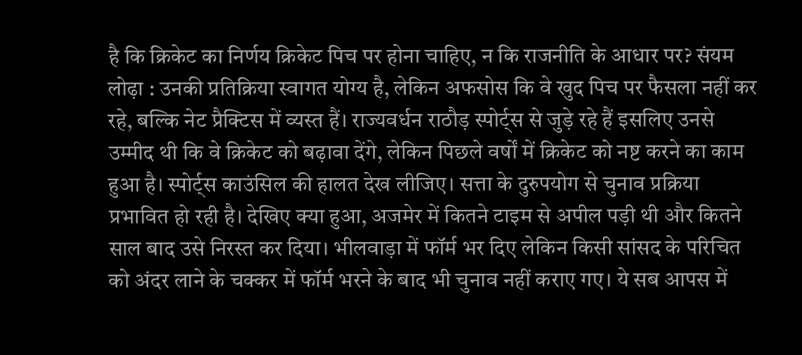है कि क्रिकेट का निर्णय क्रिकेट पिच पर होना चाहिए, न कि राजनीति के आधार पर? संयम लोढ़ा : उनकी प्रतिक्रिया स्वागत योग्य है, लेकिन अफसोस कि वे खुद पिच पर फैसला नहीं कर रहे, बल्कि नेट प्रैक्टिस में व्यस्त हैं। राज्यवर्धन राठौड़ स्पोर्ट्स से जुड़े रहे हैं इसलिए उनसे उम्मीद थी कि वे क्रिकेट को बढ़ावा देंगे, लेकिन पिछले वर्षों में क्रिकेट को नष्ट करने का काम हुआ है। स्पोर्ट्स काउंसिल की हालत देख लीजिए। सत्ता के दुरुपयोग से चुनाव प्रक्रिया प्रभावित हो रही है। देखिए क्या हुआ, अजमेर में कितने टाइम से अपील पड़ी थी और कितने साल बाद उसे निरस्त कर दिया। भीलवाड़ा में फॉर्म भर दिए लेकिन किसी सांसद के परिचित को अंदर लाने के चक्कर में फॉर्म भरने के बाद भी चुनाव नहीं कराए गए। ये सब आपस में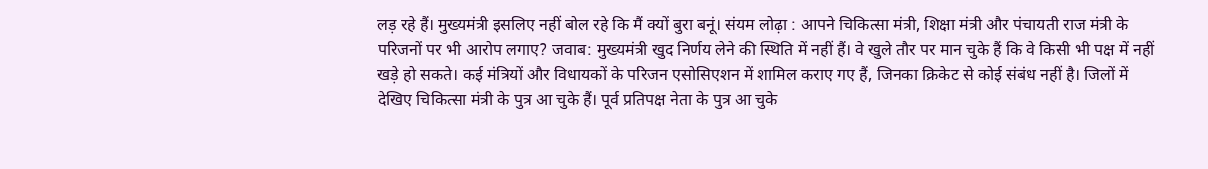लड़ रहे हैं। मुख्यमंत्री इसलिए नहीं बोल रहे कि मैं क्यों बुरा बनूं। संयम लोढ़ा : आपने चिकित्सा मंत्री, शिक्षा मंत्री और पंचायती राज मंत्री के परिजनों पर भी आरोप लगाए? जवाब: मुख्यमंत्री खुद निर्णय लेने की स्थिति में नहीं हैं। वे खुले तौर पर मान चुके हैं कि वे किसी भी पक्ष में नहीं खड़े हो सकते। कई मंत्रियों और विधायकों के परिजन एसोसिएशन में शामिल कराए गए हैं, जिनका क्रिकेट से कोई संबंध नहीं है। जिलों में देखिए चिकित्सा मंत्री के पुत्र आ चुके हैं। पूर्व प्रतिपक्ष नेता के पुत्र आ चुके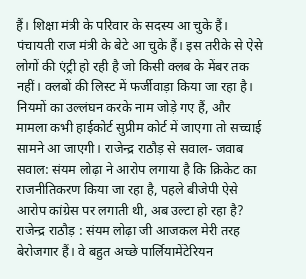हैं। शिक्षा मंत्री के परिवार के सदस्य आ चुके हैं। पंचायती राज मंत्री के बेटे आ चुके हैं। इस तरीके से ऐसे लोगों की एंट्री हो रही है जो किसी क्लब के मेंबर तक नहीं। क्लबों की लिस्ट में फर्जीवाड़ा किया जा रहा है। नियमों का उल्लंघन करके नाम जोड़े गए हैं, और मामला कभी हाईकोर्ट सुप्रीम कोर्ट में जाएगा तो सच्चाई सामने आ जाएगी। राजेन्द्र राठौड़ से सवाल- जवाब सवाल: संयम लोढ़ा ने आरोप लगाया है कि क्रिकेट का राजनीतिकरण किया जा रहा है, पहले बीजेपी ऐसे आरोप कांग्रेस पर लगाती थी, अब उल्टा हो रहा है? राजेन्द्र राठौड़ : संयम लोढ़ा जी आजकल मेरी तरह बेरोजगार हैं। वे बहुत अच्छे पार्लियामेंटेरियन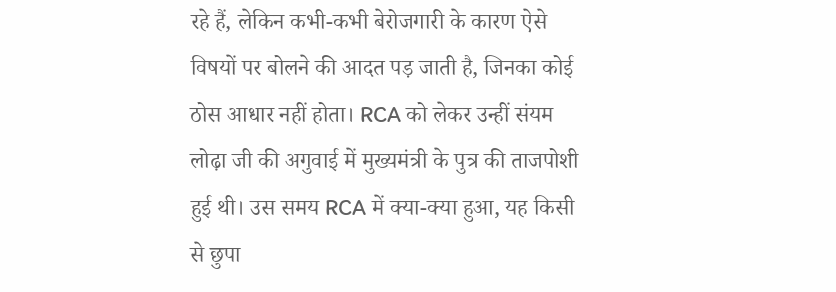रहे हैं, लेकिन कभी-कभी बेरोजगारी के कारण ऐसे विषयों पर बोलने की आदत पड़ जाती है, जिनका कोई ठोस आधार नहीं होता। RCA को लेकर उन्हीं संयम लोढ़ा जी की अगुवाई में मुख्यमंत्री के पुत्र की ताजपोशी हुई थी। उस समय RCA में क्या-क्या हुआ, यह किसी से छुपा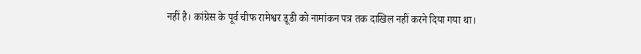नहीं है। कांग्रेस के पूर्व चीफ रामेश्वर डूडी को नामांकन पत्र तक दाखिल नहीं करने दिया गया था।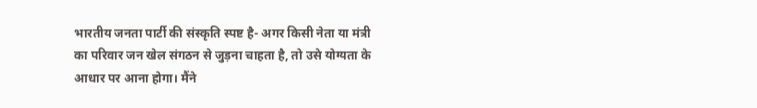भारतीय जनता पार्टी की संस्कृति स्पष्ट है- अगर किसी नेता या मंत्री का परिवार जन खेल संगठन से जुड़ना चाहता है, तो उसे योग्यता के आधार पर आना होगा। मैंने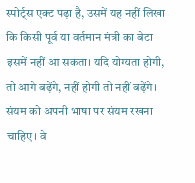स्पोर्ट्स एक्ट पढ़ा है, उसमें यह नहीं लिखा कि किसी पूर्व या वर्तमान मंत्री का बेटा इसमें नहीं आ सकता। यदि योग्यता होगी, तो आगे बढ़ेंगे, नहीं होगी तो नहीं बढ़ेंगे। संयम को अपनी भाषा पर संयम रखना चाहिए। वे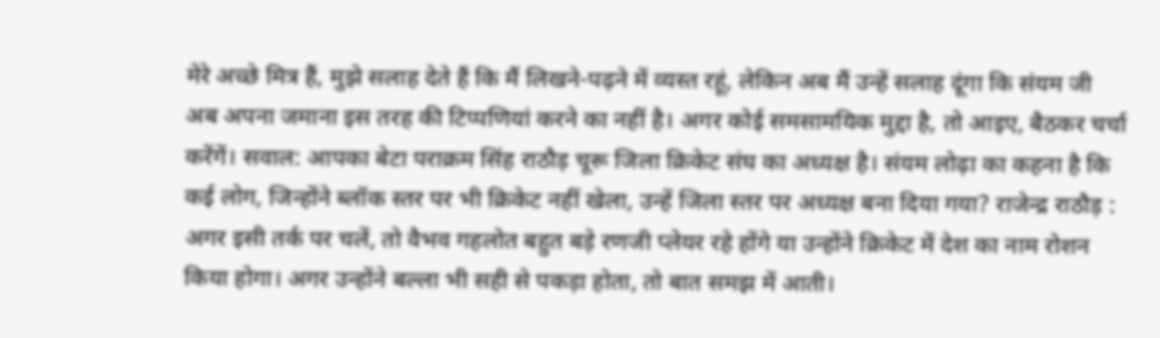मेरे अच्छे मित्र हैं, मुझे सलाह देते हैं कि मैं लिखने-पढ़ने में व्यस्त रहूं, लेकिन अब मैं उन्हें सलाह दूंगा कि संयम जी अब अपना जमाना इस तरह की टिप्पणियां करने का नहीं है। अगर कोई समसामयिक मुद्दा है, तो आइए, बैठकर चर्चा करेंगें। सवाल: आपका बेटा पराक्रम सिंह राठौड़ चूरू जिला क्रिकेट संघ का अध्यक्ष है। संयम लोढ़ा का कहना है कि कई लोग, जिन्होंने ब्लॉक स्तर पर भी क्रिकेट नहीं खेला, उन्हें जिला स्तर पर अध्यक्ष बना दिया गया? राजेन्द्र राठौड़ : अगर इसी तर्क पर चलें, तो वैभव गहलोत बहुत बड़े रणजी प्लेयर रहे होंगे या उन्होंने क्रिकेट में देश का नाम रोशन किया होगा। अगर उन्होंने बल्ला भी सही से पकड़ा होता, तो बात समझ में आती।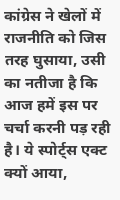कांग्रेस ने खेलों में राजनीति को जिस तरह घुसाया, उसी का नतीजा है कि आज हमें इस पर चर्चा करनी पड़ रही है। ये स्पोर्ट्स एक्ट क्यों आया,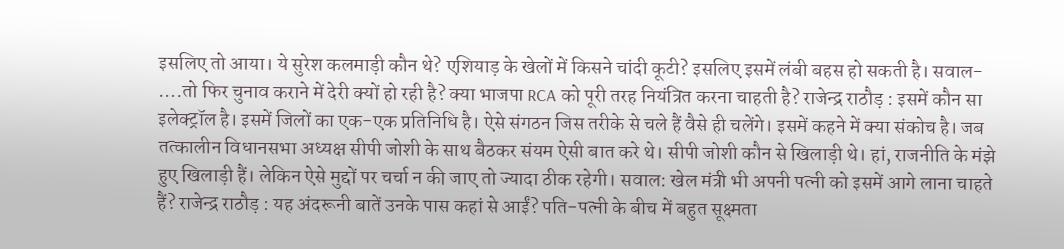इसलिए तो आया। ये सुरेश कलमाड़ी कौन थे? एशियाड़ के खेलों में किसने चांदी कूटी? इसलिए इसमें लंबी बहस हो सकती है। सवाल- ….तो फिर चुनाव कराने में देरी क्यों हो रही है? क्या भाजपा RCA को पूरी तरह नियंत्रित करना चाहती है? राजेन्द्र राठौड़ : इसमें कौन सा इलेक्ट्रॉल है। इसमें जिलों का एक-एक प्रतिनिधि है। ऐसे संगठन जिस तरीके से चले हैं वैसे ही चलेंगे। इसमें कहने में क्या संकोच है। जब तत्कालीन विधानसभा अध्यक्ष सीपी जोशी के साथ बैठकर संयम ऐसी बात करे थे। सीपी जोशी कौन से खिलाड़ी थे। हां, राजनीति के मंझे हुए खिलाड़ी हैं। लेकिन ऐसे मुद्दों पर चर्चा न की जाए तो ज्यादा ठीक रहेगी। सवाल: खेल मंत्री भी अपनी पत्नी को इसमें आगे लाना चाहते हैं? राजेन्द्र राठौड़ : यह अंदरूनी बातें उनके पास कहां से आईं? पति-पत्नी के बीच में बहुत सूक्ष्मता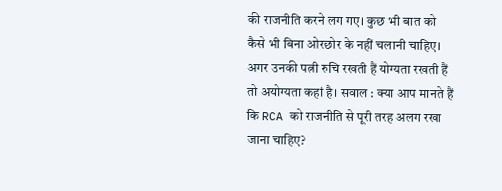की राजनीति करने लग गए। कुछ भी बात को कैसे भी बिना ओरछोर के नहीं चलानी चाहिए। अगर उनकी पत्नी रुचि रखती हैं योग्यता रखती हैं तो अयोग्यता कहां है। सवाल : क्या आप मानते हैं कि RCA को राजनीति से पूरी तरह अलग रखा जाना चाहिए?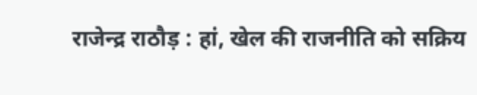राजेन्द्र राठौड़ : हां, खेल की राजनीति को सक्रिय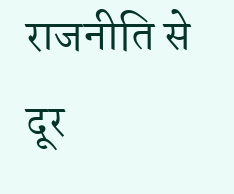राजनीति से दूर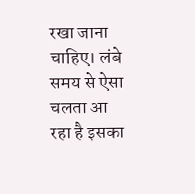रखा जाना चाहिए। लंबे समय से ऐसा चलता आ रहा है इसका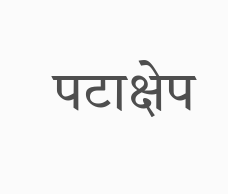पटाक्षेप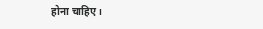होना चाहिए।